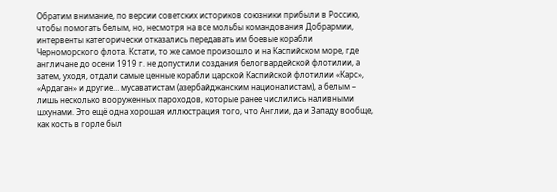Обратим внимание, по версии советских историков союзники прибыли в Россию, чтобы помогать белым, но, несмотря на все мольбы командования Добрармии, интервенты категорически отказались передавать им боевые корабли Черноморского флота. Кстати, то же самое произошло и на Каспийском море, где англичане до осени 1919 г. не допустили создания белогвардейской флотилии, а затем, уходя, отдали самые ценные корабли царской Каспийской флотилии «Карс», «Ардаган» и другие… мусаватистам (азербайджанским националистам), а белым – лишь несколько вооруженных пароходов, которые ранее числились наливными шхунами. Это ещё одна хорошая иллюстрация того, что Англии, да и Западу вообще, как кость в горле был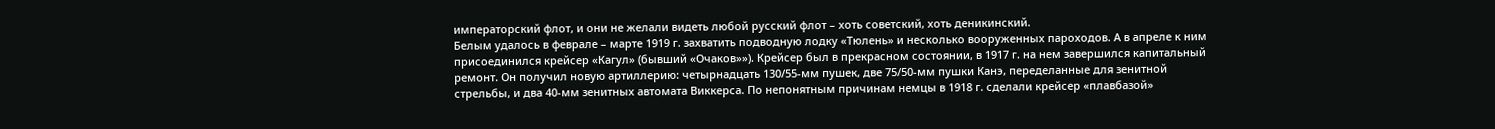императорский флот, и они не желали видеть любой русский флот – хоть советский, хоть деникинский.
Белым удалось в феврале – марте 1919 г. захватить подводную лодку «Тюлень» и несколько вооруженных пароходов. А в апреле к ним присоединился крейсер «Кагул» (бывший «Очаков»»). Крейсер был в прекрасном состоянии, в 1917 г. на нем завершился капитальный ремонт. Он получил новую артиллерию: четырнадцать 130/55-мм пушек, две 75/50-мм пушки Канэ, переделанные для зенитной стрельбы, и два 40-мм зенитных автомата Виккерса. По непонятным причинам немцы в 1918 г. сделали крейсер «плавбазой»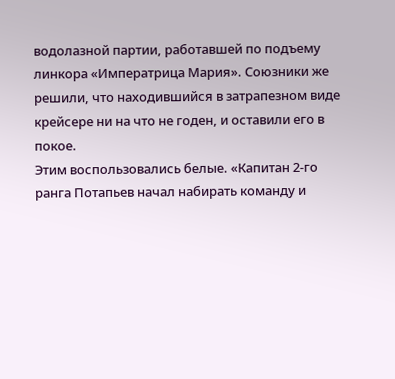водолазной партии, работавшей по подъему линкора «Императрица Мария». Союзники же решили, что находившийся в затрапезном виде крейсере ни на что не годен, и оставили его в покое.
Этим воспользовались белые. «Капитан 2-го ранга Потапьев начал набирать команду и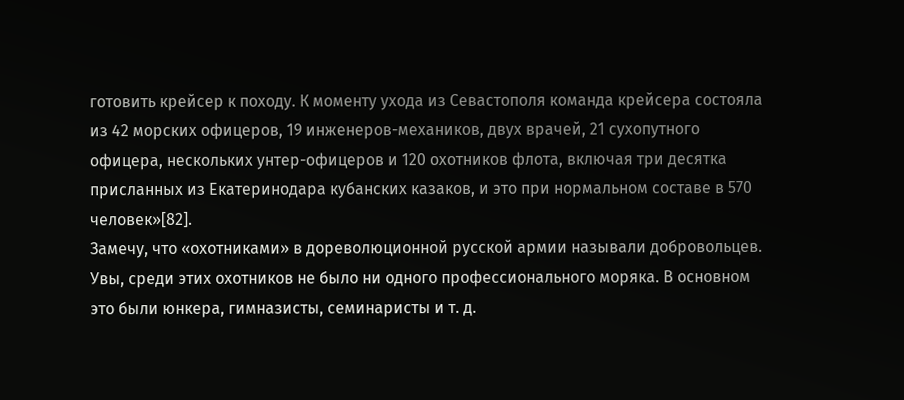готовить крейсер к походу. К моменту ухода из Севастополя команда крейсера состояла из 42 морских офицеров, 19 инженеров-механиков, двух врачей, 21 сухопутного офицера, нескольких унтер-офицеров и 120 охотников флота, включая три десятка присланных из Екатеринодара кубанских казаков, и это при нормальном составе в 570 человек»[82].
Замечу, что «охотниками» в дореволюционной русской армии называли добровольцев. Увы, среди этих охотников не было ни одного профессионального моряка. В основном это были юнкера, гимназисты, семинаристы и т. д.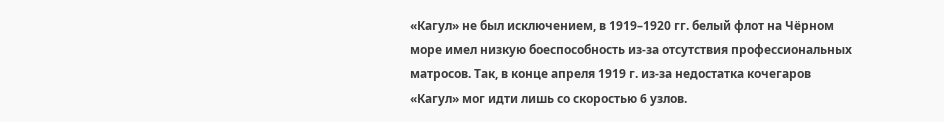«Кагул» не был исключением, в 1919–1920 гг. белый флот на Чёрном море имел низкую боеспособность из-за отсутствия профессиональных матросов. Так, в конце апреля 1919 г. из-за недостатка кочегаров «Кагул» мог идти лишь со скоростью 6 узлов.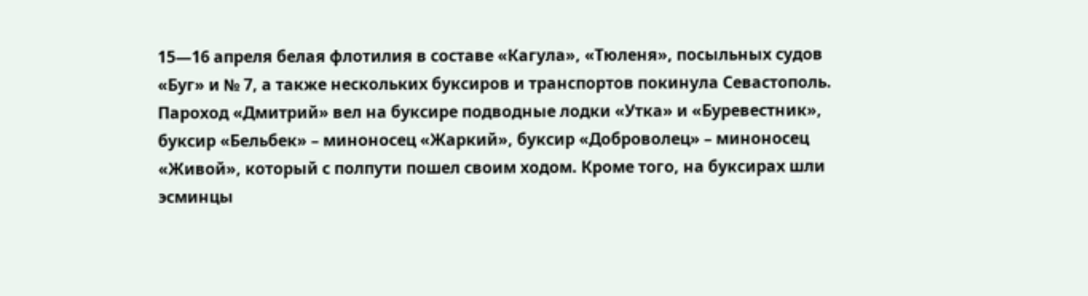15—16 апреля белая флотилия в составе «Кагула», «Тюленя», посыльных судов «Буг» и № 7, а также нескольких буксиров и транспортов покинула Севастополь. Пароход «Дмитрий» вел на буксире подводные лодки «Утка» и «Буревестник», буксир «Бельбек» – миноносец «Жаркий», буксир «Доброволец» – миноносец «Живой», который с полпути пошел своим ходом. Кроме того, на буксирах шли эсминцы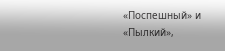«Поспешный» и «Пылкий»,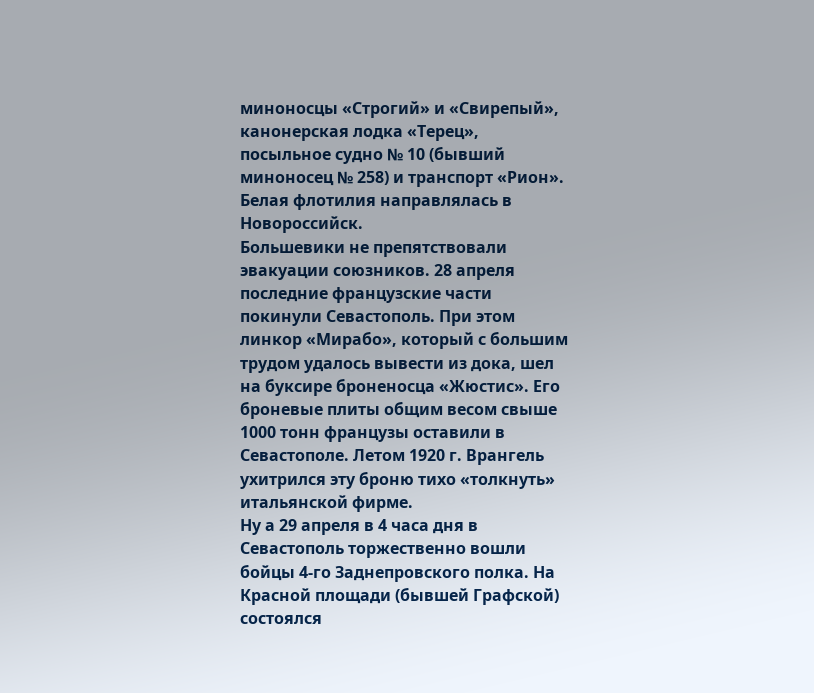миноносцы «Строгий» и «Свирепый», канонерская лодка «Терец», посыльное судно № 10 (бывший миноносец № 258) и транспорт «Рион». Белая флотилия направлялась в Новороссийск.
Большевики не препятствовали эвакуации союзников. 28 апреля последние французские части покинули Севастополь. При этом линкор «Мирабо», который с большим трудом удалось вывести из дока, шел на буксире броненосца «Жюстис». Его броневые плиты общим весом свыше 1000 тонн французы оставили в Севастополе. Летом 1920 г. Врангель ухитрился эту броню тихо «толкнуть» итальянской фирме.
Ну а 29 апреля в 4 часа дня в Севастополь торжественно вошли бойцы 4-го Заднепровского полка. На Красной площади (бывшей Графской) состоялся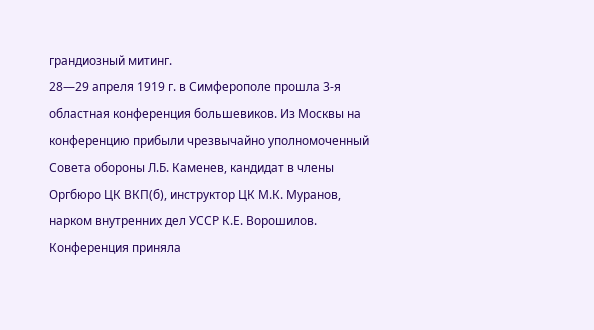грандиозный митинг.
28—29 апреля 1919 г. в Симферополе прошла 3-я областная конференция большевиков. Из Москвы на конференцию прибыли чрезвычайно уполномоченный Совета обороны Л.Б. Каменев, кандидат в члены Оргбюро ЦК ВКП(б), инструктор ЦК М.К. Муранов, нарком внутренних дел УССР К.Е. Ворошилов. Конференция приняла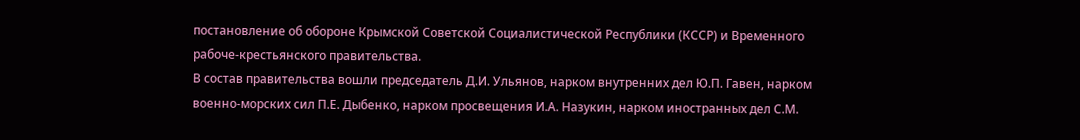постановление об обороне Крымской Советской Социалистической Республики (КССР) и Временного рабоче-крестьянского правительства.
В состав правительства вошли председатель Д.И. Ульянов, нарком внутренних дел Ю.П. Гавен, нарком военно-морских сил П.Е. Дыбенко, нарком просвещения И.А. Назукин, нарком иностранных дел С.М.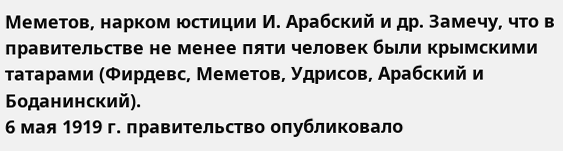Меметов, нарком юстиции И. Арабский и др. Замечу, что в правительстве не менее пяти человек были крымскими татарами (Фирдевс, Меметов, Удрисов, Арабский и Боданинский).
6 мая 1919 г. правительство опубликовало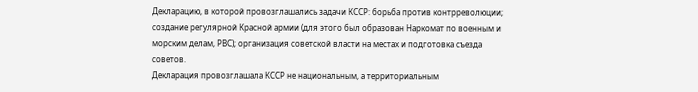Декларацию, в которой провозглашались задачи КССР: борьба против контрреволюции; создание регулярной Красной армии (для этого был образован Наркомат по военным и морским делам, РВС); организация советской власти на местах и подготовка съезда советов.
Декларация провозглашала КССР не национальным, а территориальным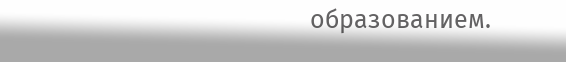образованием.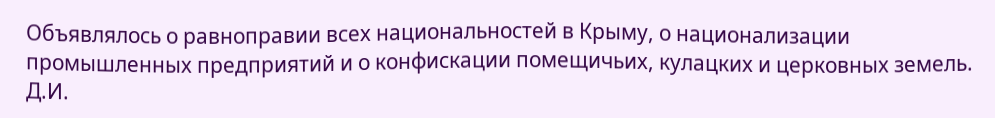Объявлялось о равноправии всех национальностей в Крыму, о национализации промышленных предприятий и о конфискации помещичьих, кулацких и церковных земель.
Д.И.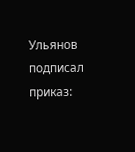Ульянов подписал приказ: